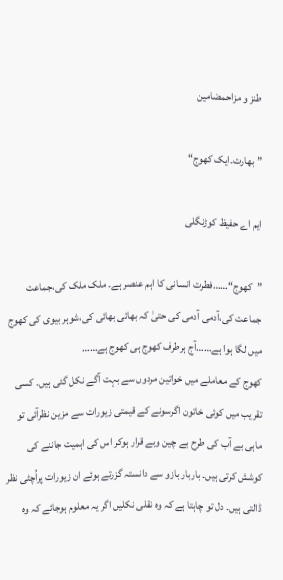طنز و مزاحمضامین

”بھارت۔ایک کھوج“

ایم اے حفیظ کوڑنگلی

”کھوج“……فطرت انسانی کا اہم عنصر ہے۔ ملک ملک کی،جماعت جماعت کی،آدمی آدمی کی حتیٰ کہ بھائی بھائی کی،شوہر بیوی کی کھوج میں لگا ہوا ہے……آج ہرطرف کھوج ہی کھوج ہے……
کھوج کے معاملے میں خواتین مردوں سے بہت آگے نکل گئی ہیں۔ کسی تقریب میں کوئی خاتون اگرسونے کے قیمتی زیورات سے مزین نظرآئی تو ماہی بے آب کی طرح بے چین وبے قرار ہوکر اس کی اہمیت جاننے کی کوشش کرتی ہیں۔ باربار بازو سے دانستہ گزرتے ہوئے ان زیورات پراُچٹی نظر ڈالتی ہیں۔ دل تو چاہتا ہے کہ وہ نقلی نکلیں اگر یہ معلوم ہوجائے کہ وہ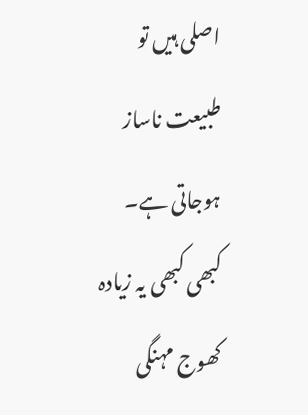اصلی ہیں تو طبیعت ناساز ہوجاتی ہے۔
کبھی کبھی یہ زیادہ کھوج مہنگی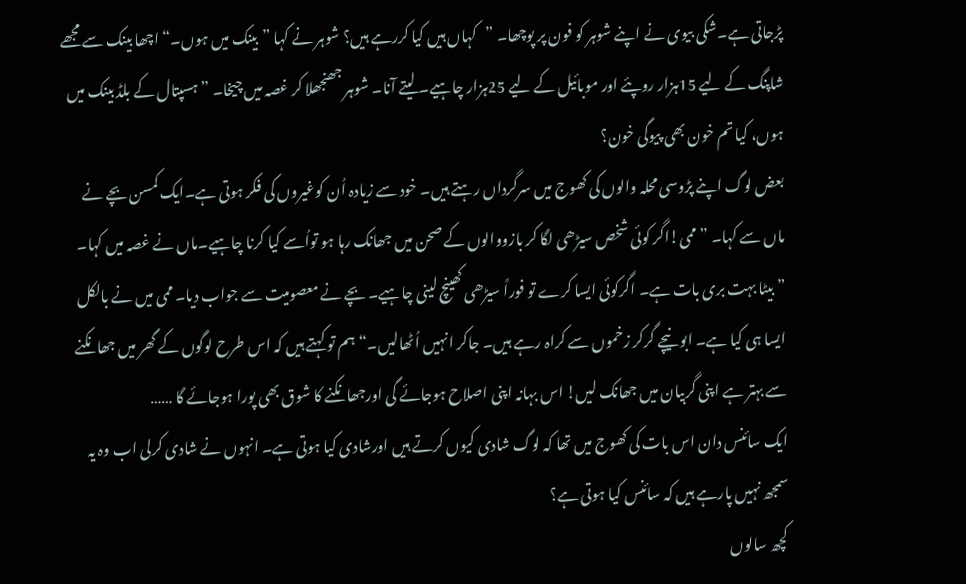پڑجاتی ہے۔شکی بیوی نے اپنے شوہر کو فون پر پوچھا۔ ”کہاں ہیں کیا کررہے ہیں؟ شوہر نے کہا ”بینک میں ہوں۔“ اچھا بینک سے مجھے شاپنگ کے لیے 15ہزار روپئے اور موبائیل کے لیے 25ہزار چاہیے۔ لیتے آنا۔ شوہر جھنجھلا کر غصہ میں چیخا۔ ”ہسپتال کے بلڈ بینک میں ہوں، کیا تم خون بھی پیوگی خون؟
بعض لوگ اپنے پڑوسی محلہ والوں کی کھوج میں سرگرداں رہتے ہیں۔ خود سے زیادہ اُن کوغیروں کی فکر ہوتی ہے۔ایک کمسن بچے نے ماں سے کہا۔ ”ممی!اگر کوئی شخص سیڑھی لگا کر بازووالوں کے صحن میں جھانک رہا ہو تواُسے کیا کرنا چاہیے۔ماں نے غصہ میں کہا۔ ”بیٹا بہت بری بات ہے۔ اگرکوئی ایسا کرے تو فوراً سیڑھی کھینچ لینی چاہیے۔ بچے نے معصومیت سے جواب دیا۔ ممی میں نے بالکل ایسا ہی کیا ہے۔ ابو نیچے گرکر زخموں سے کراہ رہے ہیں۔ جاکر انہیں اُٹھالیں۔“ ہم تو کہتے ہیں کہ اس طرح لوگوں کے گھر میں جھانکنے سے بہتر ہے اپنی گربیان میں جھانک لیں! اس بہانہ اپنی اصلاح ہوجائے گی اورجھانکنے کا شوق بھی پورا ہوجائے گا ……
ایک سائنس دان اس بات کی کھوج میں تھا کہ لوگ شادی کیوں کرتے ہیں اورشادی کیا ہوتی ہے۔ انہوں نے شادی کرلی اب وہ یہ سمجھ نہیں پارہے ہیں کہ سائنس کیا ہوتی ہے؟
کچھ سالوں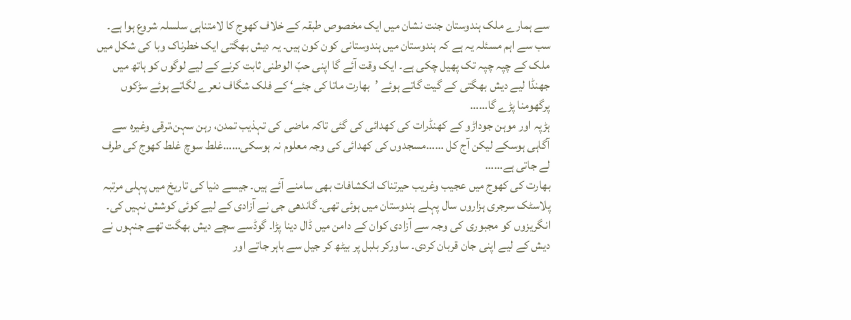سے ہمارے ملک ہندوستان جنت نشان میں ایک مخصوص طبقہ کے خلاف کھوج کا لامتناہی سلسلہ شروع ہوا ہے۔ سب سے اہم مسئلہ یہ ہے کہ ہندوستان میں ہندوستانی کون کون ہیں۔ یہ دیش بھگتی ایک خطرناک وبا کی شکل میں ملک کے چپہ چپہ تک پھیل چکی ہے۔ ایک وقت آئے گا اپنی حبّ الوطنی ثابت کرنے کے لیے لوگوں کو ہاتھ میں جھنڈا لیے دیش بھگتی کے گیت گاتے ہوئے ’بھارت ماتا کی جئے‘ کے فلک شگاف نعرے لگاتے ہوئے سڑکوں پرگھومنا پڑے گا……
ہڑپہ اور موہن جوداڑو کے کھنڈرات کی کھدائی کی گئی تاکہ ماضی کی تہذیب تمدن، رہن سہن،ترقی وغیرہ سے آگاہی ہوسکے لیکن آج کل ……مسجدوں کی کھدائی کی وجہ معلوم نہ ہوسکی……غلط سوچ غلط کھوج کی طرف لے جاتی ہے……
بھارت کی کھوج میں عجیب وغریب حیرتناک انکشافات بھی سامنے آئے ہیں۔ جیسے دنیا کی تاریخ میں پہلی مرتبہ پلاسٹک سرجری ہزاروں سال پہلے ہندوستان میں ہوئی تھی۔ گاندھی جی نے آزادی کے لیے کوئی کوشش نہیں کی۔ انگریزوں کو مجبوری کی وجہ سے آزادی کوان کے دامن میں ڈال دینا پڑا۔ گوڈسے سچے دیش بھگت تھے جنہوں نے دیش کے لیے اپنی جان قربان کردی۔ ساورکر بلبل پر بیٹھ کر جیل سے باہر جاتے اور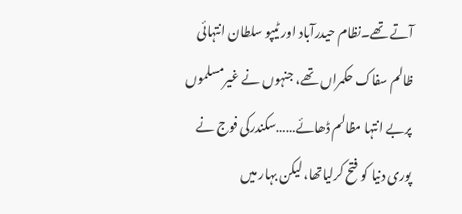آتے تھے۔نظام حیدرآباد اور ٹیپو سلطان انتہائی ظالم سفاک حکمراں تھے، جنہوں نے غیرمسلموں پربے انتہا مظالم ڈھائے……سکندرکی فوج نے پوری دنیا کو فتح کرلیاتھا، لیکن بہار میں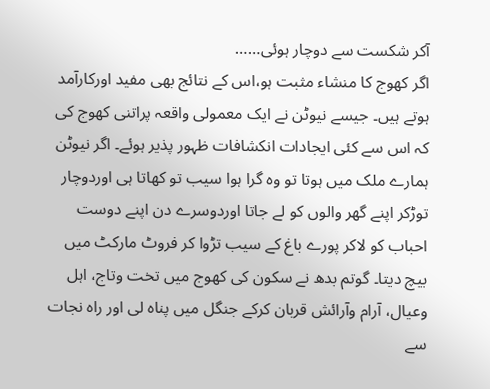آکر شکست سے دوچار ہوئی……
اگر کھوج کا منشاء مثبت ہو،اس کے نتائج بھی مفید اورکارآمد ہوتے ہیں۔ جیسے نیوٹن نے ایک معمولی واقعہ پراتنی کھوج کی کہ اس سے کئی ایجادات انکشافات ظہور پذیر ہوئے۔ اگر نیوٹن ہمارے ملک میں ہوتا تو وہ گرا ہوا سیب تو کھاتا ہی اوردوچار توڑکر اپنے گھر والوں کو لے جاتا اوردوسرے دن اپنے دوست احباب کو لاکر پورے باغ کے سیب تڑوا کر فروٹ مارکٹ میں بیچ دیتا۔ گوتم بدھ نے سکون کی کھوج میں تخت وتاج، اہل وعیال، آرام وآرائش قربان کرکے جنگل میں پناہ لی اور راہ نجات سے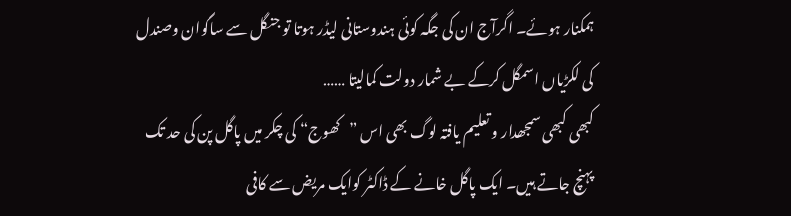ہمکنار ہوئے۔ اگرآج ان کی جگہ کوئی ہندوستانی لیڈر ہوتا تو جنگل سے ساگوان وصندل کی لکڑیاں اسمگل کرکے بے شمار دولت کمالیتا ……
کبھی کبھی سمجھدار و تعلیم یافتہ لوگ بھی اس ”کھوج“ کی چکر میں پاگل پن کی حد تک پہنچ جاتے ہیں۔ ایک پاگل خانے کے ڈاکٹر کوایک مریض سے کافی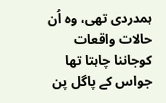ہمدردی تھی، وہ اُن حالات واقعات کوجاننا چاہتا تھا جواس کے پاگل پن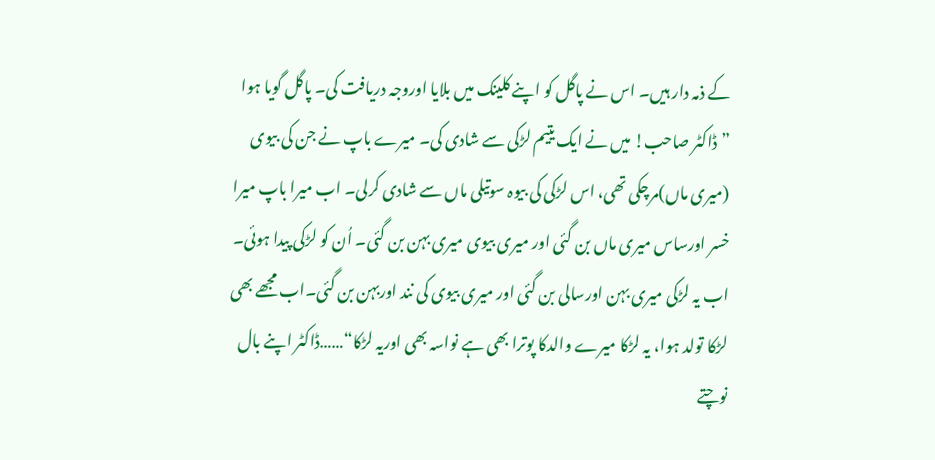کے ذمہ دار ہیں۔ اس نے پاگل کو اپنے کلینک میں بلایا اوروجہ دریافت کی۔ پاگل گویا ہوا ”ڈاکٹر صاحب! میں نے ایک یتیم لڑکی سے شادی کی۔ میرے باپ نے جن کی بیوی (میری ماں)مرچکی تھی، اس لڑکی کی بیوہ سوتیلی ماں سے شادی کرلی۔ اب میرا باپ میرا خسر اورساس میری ماں بن گئی اور میری بیوی میری بہن بن گئی۔ اُن کو لڑکی پیدا ہوئی۔ اب یہ لڑکی میری بہن اورسالی بن گئی اور میری بیوی کی نند اوربہن بن گئی۔اب مجھے بھی لڑکا تولد ہوا، یہ لڑکا میرے والدکا پوترا بھی ہے نواسہ بھی اوریہ لڑکا“……ڈاکٹر اپنے بال نوچتے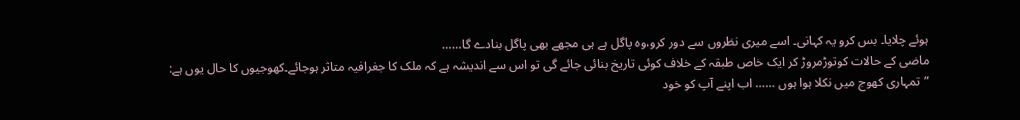ہوئے چلایا۔ بس کرو یہ کہانی۔ اسے میری نظروں سے دور کرو،وہ پاگل ہے ہی مجھے بھی پاگل بنادے گا……
ماضی کے حالات کوتوڑمروڑ کر ایک خاص طبقہ کے خلاف کوئی تاریخ بنائی جائے گی تو اس سے اندیشہ ہے کہ ملک کا جغرافیہ متاثر ہوجائے۔کھوجیوں کا حال یوں ہے:
”تمہاری کھوج میں نکلا ہوا ہوں …… اب اپنے آپ کو خود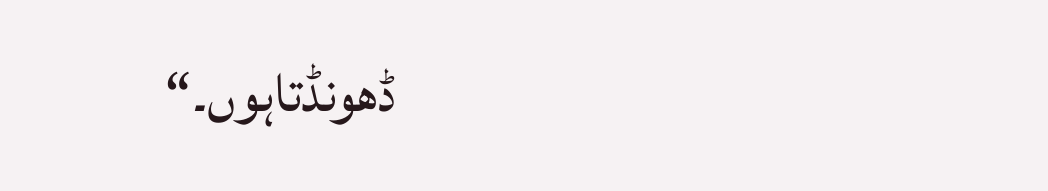ڈھونڈتاہوں۔“